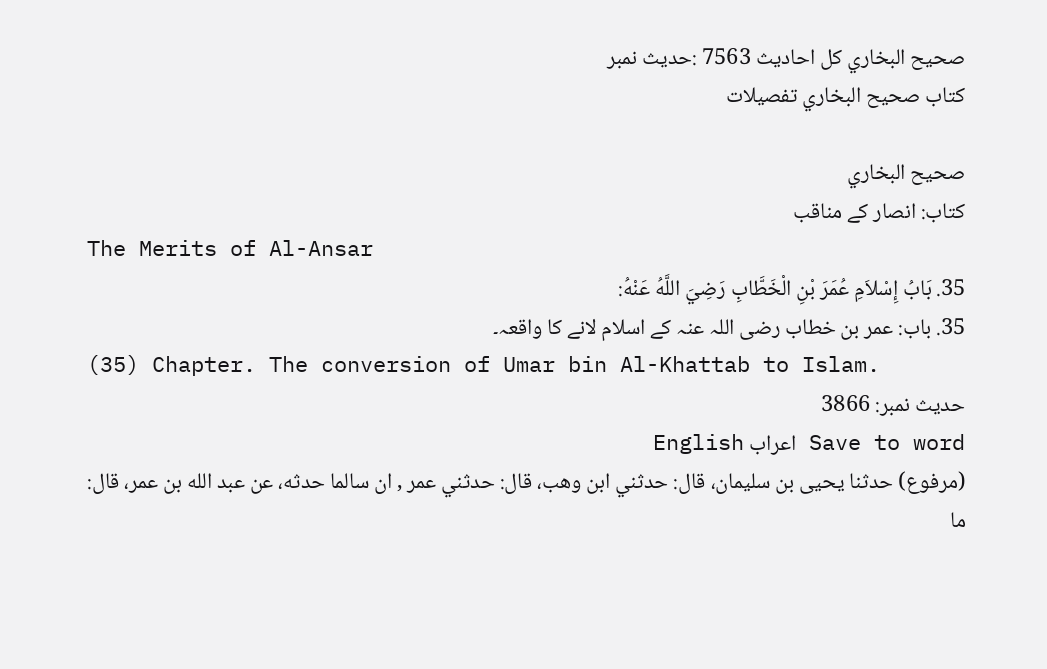صحيح البخاري کل احادیث 7563 :حدیث نمبر
کتاب صحيح البخاري تفصیلات

صحيح البخاري
کتاب: انصار کے مناقب
The Merits of Al-Ansar
35. بَابُ إِسْلاَمِ عُمَرَ بْنِ الْخَطَّابِ رَضِيَ اللَّهُ عَنْهُ:
35. باب: عمر بن خطاب رضی اللہ عنہ کے اسلام لانے کا واقعہ۔
(35) Chapter. The conversion of Umar bin Al-Khattab to Islam.
حدیث نمبر: 3866
Save to word اعراب English
(مرفوع) حدثنا يحيى بن سليمان، قال: حدثني ابن وهب، قال: حدثني عمر , ان سالما حدثه، عن عبد الله بن عمر، قال: ما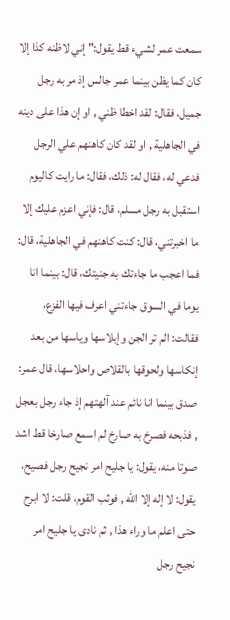سمعت عمر لشيء قط يقول:" إني لاظنه كذا إلا كان كما يظن بينما عمر جالس إذ مر به رجل جميل، فقال: لقد اخطا ظني , او إن هذا على دينه في الجاهلية , او لقد كان كاهنهم علي الرجل فدعي له، فقال له: ذلك، فقال: ما رايت كاليوم استقبل به رجل مسلم، قال: فإني اعزم عليك إلا ما اخبرتني، قال: كنت كاهنهم في الجاهلية، قال: فما اعجب ما جاءتك به جنيتك، قال: بينما انا يوما في السوق جاءتني اعرف فيها الفزع، فقالت: الم تر الجن وإبلاسها وياسها من بعد إنكاسها ولحوقها بالقلاص واحلاسها، قال عمر: صدق بينما انا نائم عند آلهتهم إذ جاء رجل بعجل , فذبحه فصرخ به صارخ لم اسمع صارخا قط اشد صوتا منه، يقول: يا جليح امر نجيح رجل فصيح، يقول: لا إله إلا الله , فوثب القوم، قلت: لا ابرح حتى اعلم ما وراء هذا , ثم نادى يا جليح امر نجيح رجل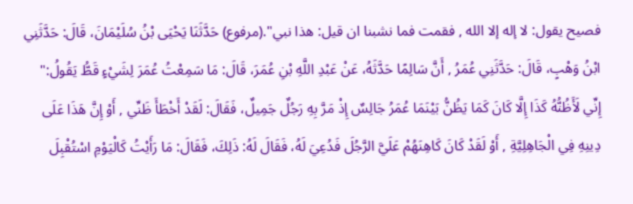فصيح يقول: لا إله إلا الله , فقمت فما نشبنا ان قيل: هذا نبي".(مرفوع) حَدَّثَنَا يَحْيَى بْنُ سُلَيْمَانَ، قَالَ: حَدَّثَنِي ابْنُ وَهْبٍ، قَالَ: حَدَّثَنِي عُمَرُ , أَنَّ سَالِمًا حَدَّثَهُ، عَنْ عَبْدِ اللَّهِ بْنِ عُمَرَ، قَالَ: مَا سَمِعْتُ عُمَرَ لِشَيْءٍ قَطُّ يَقُولُ:" إِنِّي لَأَظُنُّهُ كَذَا إِلَّا كَانَ كَمَا يَظُنُّ بَيْنَمَا عُمَرُ جَالِسٌ إِذْ مَرَّ بِهِ رَجُلٌ جَمِيلٌ، فَقَالَ: لَقَدْ أَخْطَأَ ظَنِّي , أَوْ إِنَّ هَذَا عَلَى دِينِهِ فِي الْجَاهِلِيَّةِ , أَوْ لَقَدْ كَانَ كَاهِنَهُمْ عَلَيَّ الرَّجُلَ فَدُعِيَ لَهُ، فَقَالَ لَهُ: ذَلِكَ، فَقَالَ: مَا رَأَيْتُ كَالْيَوْمِ اسْتُقْبِلَ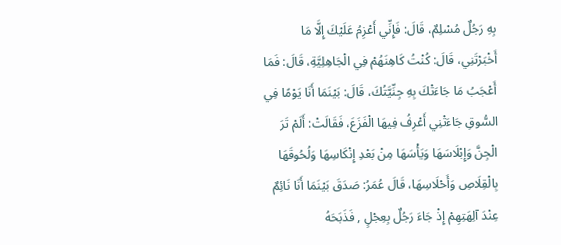بِهِ رَجُلٌ مُسْلِمٌ، قَالَ: فَإِنِّي أَعْزِمُ عَلَيْكَ إِلَّا مَا أَخْبَرْتَنِي، قَالَ: كُنْتُ كَاهِنَهُمْ فِي الْجَاهِلِيَّةِ، قَالَ: فَمَا أَعْجَبُ مَا جَاءَتْكَ بِهِ جِنِّيَّتُكَ، قَالَ: بَيْنَمَا أَنَا يَوْمًا فِي السُّوقِ جَاءَتْنِي أَعْرِفُ فِيهَا الْفَزَعَ، فَقَالَتْ: أَلَمْ تَرَ الْجِنَّ وَإِبْلَاسَهَا وَيَأْسَهَا مِنْ بَعْدِ إِنْكَاسِهَا وَلُحُوقَهَا بِالْقِلَاصِ وَأَحْلَاسِهَا، قَالَ عُمَرُ: صَدَقَ بَيْنَمَا أَنَا نَائِمٌ عِنْدَ آلِهَتِهِمْ إِذْ جَاءَ رَجُلٌ بِعِجْلٍ , فَذَبَحَهُ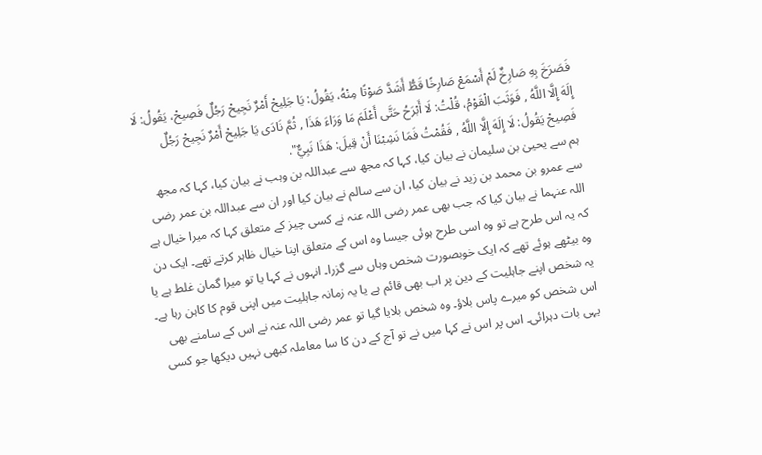فَصَرَخَ بِهِ صَارِخٌ لَمْ أَسْمَعْ صَارِخًا قَطُّ أَشَدَّ صَوْتًا مِنْهُ، يَقُولُ: يَا جَلِيحْ أَمْرٌ نَجِيحْ رَجُلٌ فَصِيحْ، يَقُولُ: لَا إِلَهَ إِلَّا اللَّهُ , فَوَثَبَ الْقَوْمُ، قُلْتُ: لَا أَبْرَحُ حَتَّى أَعْلَمَ مَا وَرَاءَ هَذَا , ثُمَّ نَادَى يَا جَلِيحْ أَمْرٌ نَجِيحْ رَجُلٌ فَصِيحْ يَقُولُ: لَا إِلَهَ إِلَّا اللَّهُ , فَقُمْتُ فَمَا نَشِبْنَا أَنْ قِيلَ: هَذَا نَبِيٌّ".
ہم سے یحییٰ بن سلیمان نے بیان کیا، کہا کہ مجھ سے عبداللہ بن وہب نے بیان کیا، کہا کہ مجھ سے عمرو بن محمد بن زید نے بیان کیا، ان سے سالم نے بیان کیا اور ان سے عبداللہ بن عمر رضی اللہ عنہما نے بیان کیا کہ جب بھی عمر رضی اللہ عنہ نے کسی چیز کے متعلق کہا کہ میرا خیال ہے کہ یہ اس طرح ہے تو وہ اسی طرح ہوئی جیسا وہ اس کے متعلق اپنا خیال ظاہر کرتے تھے۔ ایک دن وہ بیٹھے ہوئے تھے کہ ایک خوبصورت شخص وہاں سے گزرا۔ انہوں نے کہا یا تو میرا گمان غلط ہے یا یہ شخص اپنے جاہلیت کے دین پر اب بھی قائم ہے یا یہ زمانہ جاہلیت میں اپنی قوم کا کاہن رہا ہے۔ اس شخص کو میرے پاس بلاؤ۔ وہ شخص بلایا گیا تو عمر رضی اللہ عنہ نے اس کے سامنے بھی یہی بات دہرائی۔ اس پر اس نے کہا میں نے تو آج کے دن کا سا معاملہ کبھی نہیں دیکھا جو کسی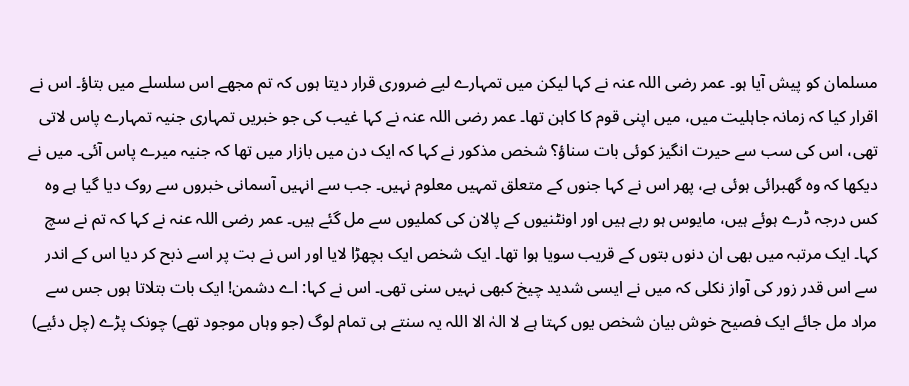مسلمان کو پیش آیا ہو۔ عمر رضی اللہ عنہ نے کہا لیکن میں تمہارے لیے ضروری قرار دیتا ہوں کہ تم مجھے اس سلسلے میں بتاؤ۔ اس نے اقرار کیا کہ زمانہ جاہلیت میں، میں اپنی قوم کا کاہن تھا۔ عمر رضی اللہ عنہ نے کہا غیب کی جو خبریں تمہاری جنیہ تمہارے پاس لاتی تھی، اس کی سب سے حیرت انگیز کوئی بات سناؤ؟ شخص مذکور نے کہا کہ ایک دن میں بازار میں تھا کہ جنیہ میرے پاس آئی۔ میں نے دیکھا کہ وہ گھبرائی ہوئی ہے، پھر اس نے کہا جنوں کے متعلق تمہیں معلوم نہیں۔ جب سے انہیں آسمانی خبروں سے روک دیا گیا ہے وہ کس درجہ ڈرے ہوئے ہیں، مایوس ہو رہے ہیں اور اونٹنیوں کے پالان کی کملیوں سے مل گئے ہیں۔ عمر رضی اللہ عنہ نے کہا کہ تم نے سچ کہا۔ ایک مرتبہ میں بھی ان دنوں بتوں کے قریب سویا ہوا تھا۔ ایک شخص ایک بچھڑا لایا اور اس نے بت پر اسے ذبح کر دیا اس کے اندر سے اس قدر زور کی آواز نکلی کہ میں نے ایسی شدید چیخ کبھی نہیں سنی تھی۔ اس نے کہا: اے دشمن! ایک بات بتلاتا ہوں جس سے مراد مل جائے ایک فصیح خوش بیان شخص یوں کہتا ہے لا الہٰ الا اللہ یہ سنتے ہی تمام لوگ (جو وہاں موجود تھے) چونک پڑے (چل دئیے)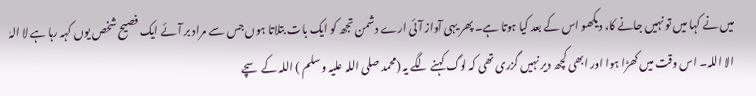میں نے کہا میں تو نہیں جانے کا، دیکھو اس کے بعد کیا ہوتا ہے۔ پھر یہی آواز آئی ارے دشمن تجھ کو ایک بات بتلاتا ہوں جس سے مراد بر آئے ایک فصیح شخص یوں کہہ رہا ہے لا الہٰ الا اللہ۔ اس وقت میں کھڑا ہوا اور ابھی کچھ دیر نہیں گزری تھی کہ لوگ کہنے لگے یہ (محمد صلی اللہ علیہ وسلم ) اللہ کے سچے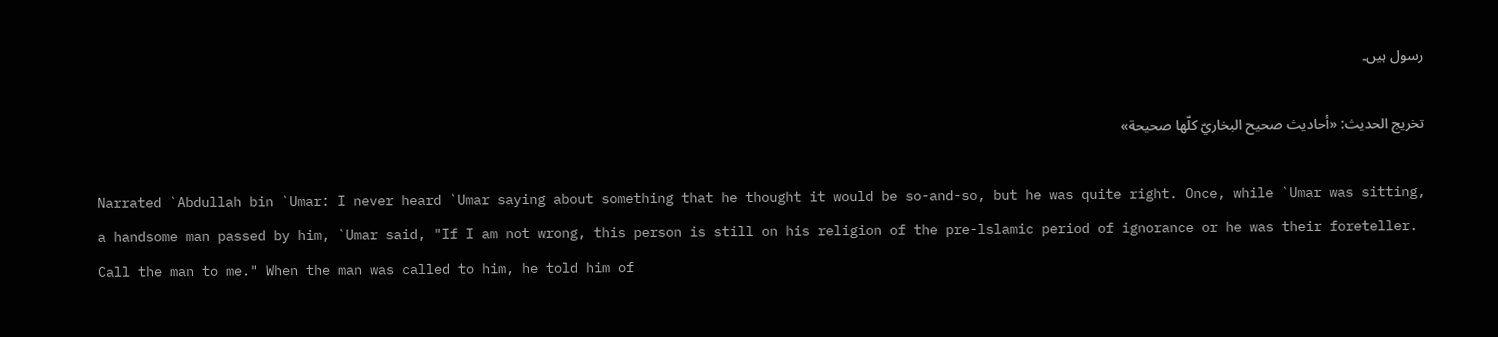رسول ہیں۔

تخریج الحدیث: «أحاديث صحيح البخاريّ كلّها صحيحة»

Narrated `Abdullah bin `Umar: I never heard `Umar saying about something that he thought it would be so-and-so, but he was quite right. Once, while `Umar was sitting, a handsome man passed by him, `Umar said, "If I am not wrong, this person is still on his religion of the pre-lslamic period of ignorance or he was their foreteller. Call the man to me." When the man was called to him, he told him of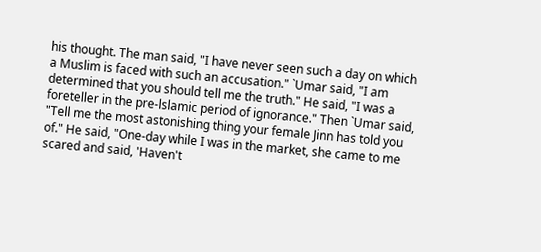his thought. The man said, "I have never seen such a day on which a Muslim is faced with such an accusation." `Umar said, "I am determined that you should tell me the truth." He said, "I was a foreteller in the pre-lslamic period of ignorance." Then `Umar said, "Tell me the most astonishing thing your female Jinn has told you of." He said, "One-day while I was in the market, she came to me scared and said, 'Haven't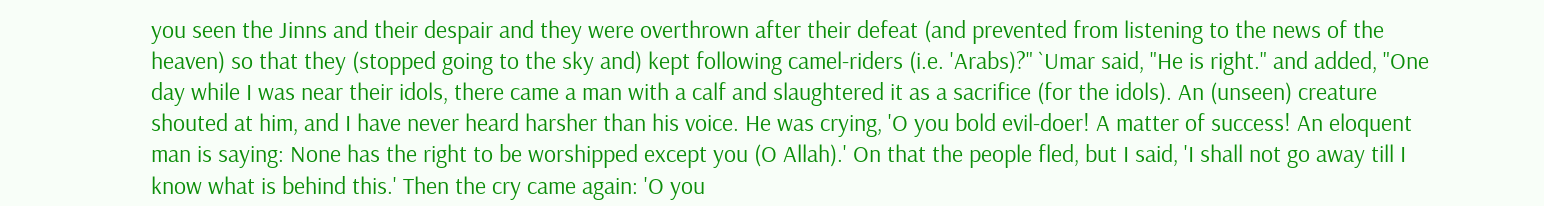you seen the Jinns and their despair and they were overthrown after their defeat (and prevented from listening to the news of the heaven) so that they (stopped going to the sky and) kept following camel-riders (i.e. 'Arabs)?" `Umar said, "He is right." and added, "One day while I was near their idols, there came a man with a calf and slaughtered it as a sacrifice (for the idols). An (unseen) creature shouted at him, and I have never heard harsher than his voice. He was crying, 'O you bold evil-doer! A matter of success! An eloquent man is saying: None has the right to be worshipped except you (O Allah).' On that the people fled, but I said, 'I shall not go away till I know what is behind this.' Then the cry came again: 'O you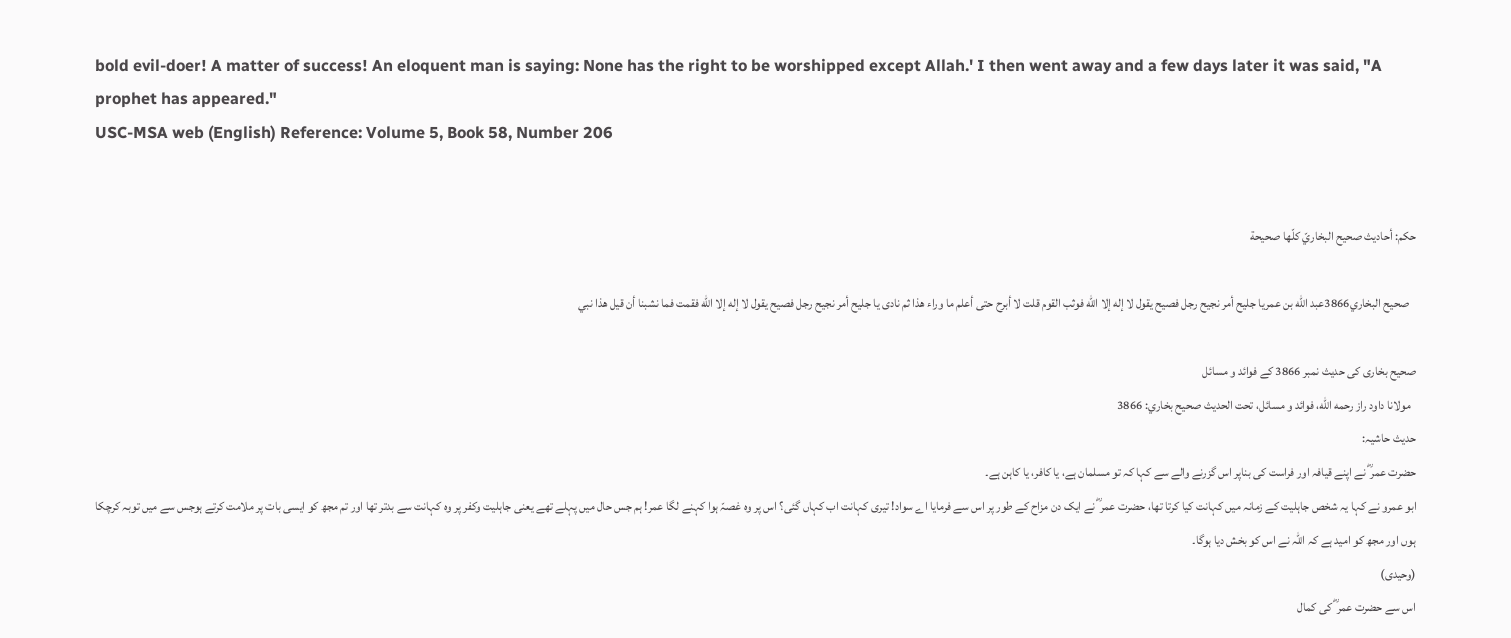bold evil-doer! A matter of success! An eloquent man is saying: None has the right to be worshipped except Allah.' I then went away and a few days later it was said, "A prophet has appeared."
USC-MSA web (English) Reference: Volume 5, Book 58, Number 206


حكم: أحاديث صحيح البخاريّ كلّها صحيحة

   صحيح البخاري3866عبد الله بن عمريا جليح أمر نجيح رجل فصيح يقول لا إله إلا الله فوثب القوم قلت لا أبرح حتى أعلم ما وراء هذا ثم نادى يا جليح أمر نجيح رجل فصيح يقول لا إله إلا الله فقمت فما نشبنا أن قيل هذا نبي

صحیح بخاری کی حدیث نمبر 3866 کے فوائد و مسائل
  مولانا داود راز رحمه الله، فوائد و مسائل، تحت الحديث صحيح بخاري: 3866
حدیث حاشیہ:
حضرت عمر ؓ نے اپنے قیافہ اور فراست کی بناپر اس گزرنے والے سے کہا کہ تو مسلمان ہے، یا کافر، یا کاہن ہے۔
ابو عمرو نے کہا یہ شخص جاہلیت کے زمانہ میں کہانت کیا کرتا تھا، حضرت عمر ؓ نے ایک دن مزاح کے طور پر اس سے فرمایا اے سواد! تیری کہانت اب کہاں گئی؟ اس پر وہ غصہّ ہوا کہنے لگا عمر! ہم جس حال میں پہلے تھے یعنی جاہلیت وکفر پر وہ کہانت سے بدتر تھا اور تم مجھ کو ایسی بات پر ملامت کرتے ہوجس سے میں توبہ کرچکا ہوں اور مجھ کو امید ہے کہ اللہ نے اس کو بخش دیا ہوگا۔
(وحیدی)
اس سے حضرت عمر ؓ کی کمال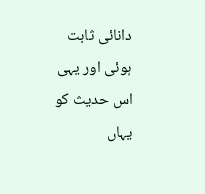دانائی ثابت ہوئی اور یہی اس حدیث کو یہاں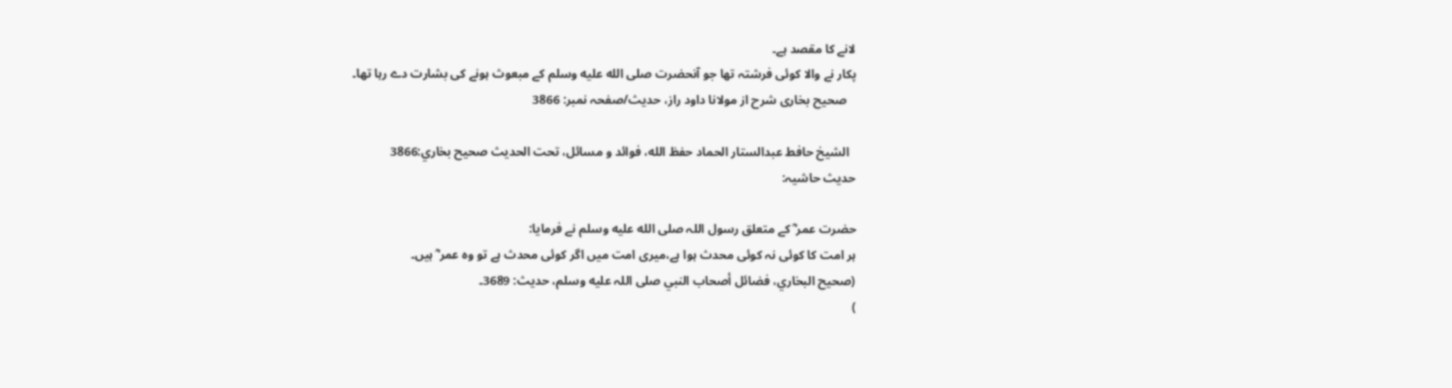لانے کا مقصد ہے۔
پکار نے والا کوئی فرشتہ تھا جو آنحضرت صلى الله عليه وسلم کے مبعوث ہونے کی بشارت دے رہا تھا۔
   صحیح بخاری شرح از مولانا داود راز، حدیث/صفحہ نمبر: 3866

  الشيخ حافط عبدالستار الحماد حفظ الله، فوائد و مسائل، تحت الحديث صحيح بخاري:3866
حدیث حاشیہ:

حضرت عمر ؓ کے متعلق رسول اللہ صلى الله عليه وسلم نے فرمایا:
ہر امت کا کوئی نہ کوئی محدث ہوا ہے،میری امت میں اگر کوئی محدث ہے تو وہ عمر ؓ ہیں۔
(صحیح البخاري، فضائل أصحاب النبي صلی اللہ علیه وسلم، حدیث: 3689۔
)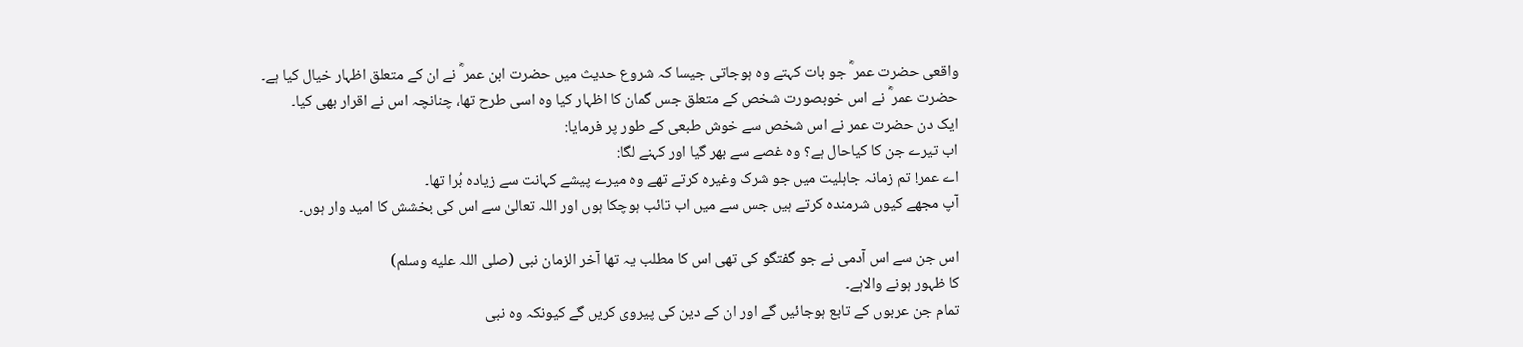واقعی حضرت عمر ؓ جو بات کہتے وہ ہوجاتی جیسا کہ شروع حدیث میں حضرت ابن عمر ؓ نے ان کے متعلق اظہار خیال کیا ہے۔
حضرت عمر ؓ نے اس خوبصورت شخص کے متعلق جس گمان کا اظہار کیا وہ اسی طرح تھا، چنانچہ اس نے اقرار بھی کیا۔
ایک دن حضرت عمر نے اس شخص سے خوش طبعی کے طور پر فرمایا:
اب تیرے جن کا کیاحال ہے؟ وہ غصے سے بھر گیا اور کہنے لگا:
اے عمر! تم زمانہ جاہلیت میں جو شرک وغیرہ کرتے تھے وہ میرے پیشے کہانت سے زیادہ بُرا تھا۔
آپ مجھے کیوں شرمندہ کرتے ہیں جس سے میں اب تائب ہوچکا ہوں اور اللہ تعالیٰ سے اس کی بخشش کا امید وار ہوں۔

اس جن سے اس آدمی نے جو گفتگو کی تھی اس کا مطلب یہ تھا آخر الزمان نبی (صلی اللہ علیه وسلم)
کا ظہور ہونے والاہے۔
تمام جن عربوں کے تابع ہوجائیں گے اور ان کے دین کی پیروی کریں گے کیونکہ وہ نبی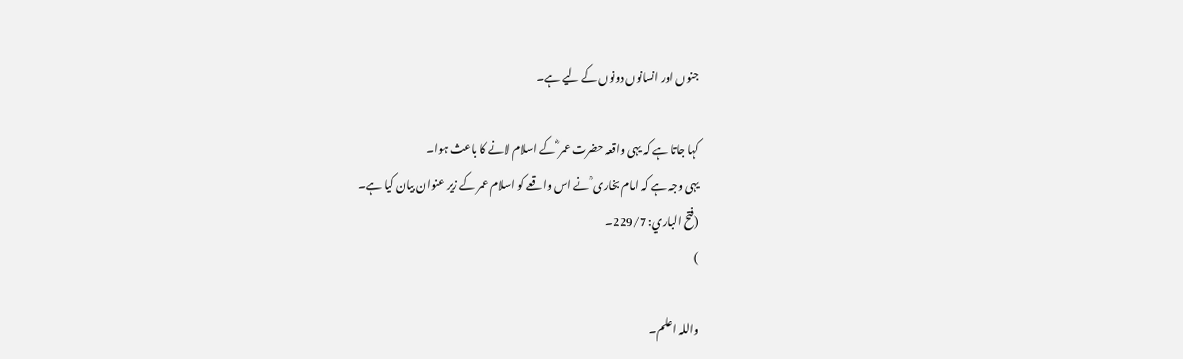جنوں اور انسانوں دونوں کے لیے ہے۔

کہا جاتا ہے کہ یہی واقعہ حضرت عمر ؓ کے اسلام لانے کا باعث ہوا۔
یہی وجہ ہے کہ امام بخاری ؒ نے اس واقعے کو اسلام عمر کے زیر عنوان بیان کیا ہے۔
(فتح الباري: 229/7۔
)

واللہ اعلم۔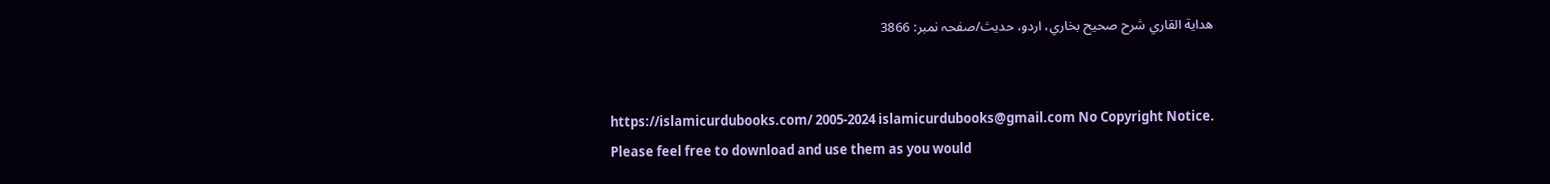هداية القاري شرح صحيح بخاري، اردو، حدیث/صفحہ نمبر: 3866


https://islamicurdubooks.com/ 2005-2024 islamicurdubooks@gmail.com No Copyright Notice.
Please feel free to download and use them as you would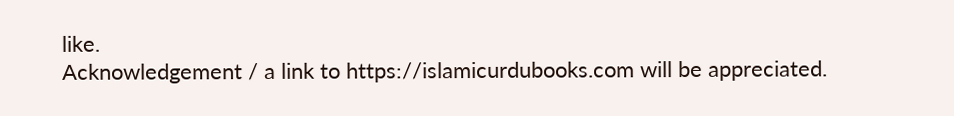like.
Acknowledgement / a link to https://islamicurdubooks.com will be appreciated.